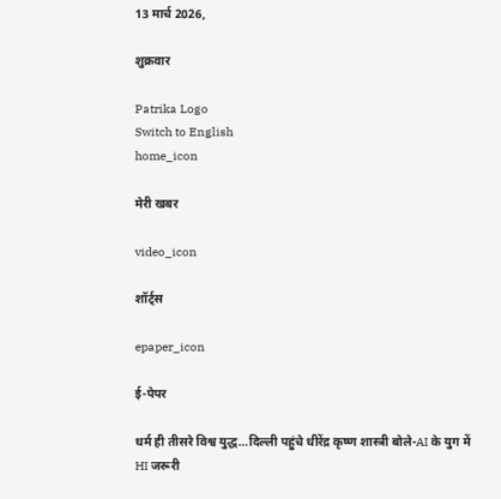13 मार्च 2026,

शुक्रवार

Patrika Logo
Switch to English
home_icon

मेरी खबर

video_icon

शॉर्ट्स

epaper_icon

ई-पेपर

धर्म ही तीसरे विश्व युद्ध…दिल्ली पहुंचे धीरेंद्र कृष्‍ण शास्‍त्री बोले-AI के युग में HI जरूरी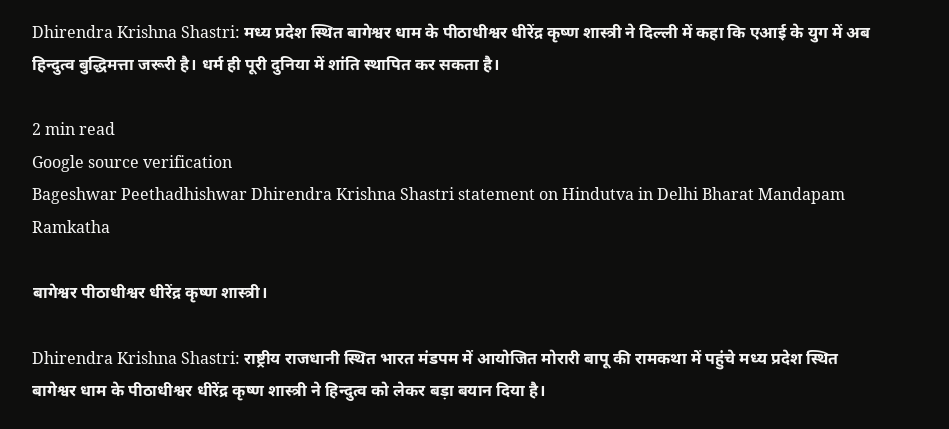Dhirendra Krishna Shastri: मध्य प्रदेश स्थित बागेश्वर धाम के पीठाधीश्वर धीरेंद्र कृष्‍ण शास्‍त्री ने दिल्ली में कहा कि एआई के युग में अब हिन्दुत्व बुद्धिमत्ता जरूरी है। धर्म ही पूरी दुनिया में शांति स्‍थापित कर सकता है।

2 min read
Google source verification
Bageshwar Peethadhishwar Dhirendra Krishna Shastri statement on Hindutva in Delhi Bharat Mandapam Ramkatha

बागेश्वर पीठाधीश्वर धीरेंद्र कृष्‍ण शास्‍त्री।

Dhirendra Krishna Shastri: राष्ट्रीय राजधानी स्थित भारत मंडपम में आयोजित मोरारी बापू की रामकथा में पहुंचे मध्य प्रदेश स्थित बागेश्वर धाम के पीठाधीश्वर धीरेंद्र कृष्‍ण शास्‍त्री ने हिन्दुत्व को लेकर बड़ा बयान दिया है।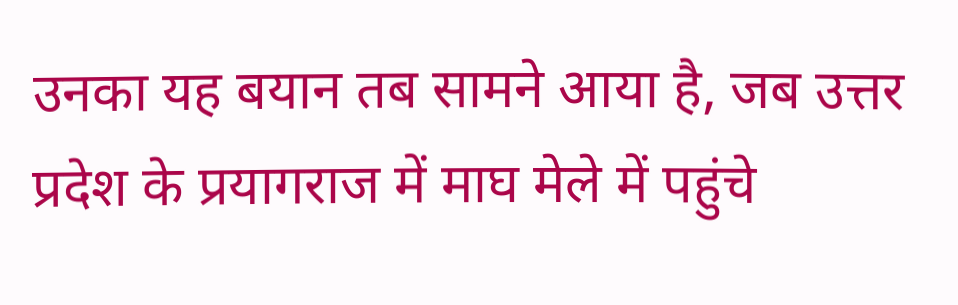उनका यह बयान तब सामने आया है, जब उत्तर प्रदेश के प्रयागराज में माघ मेले में पहुंचे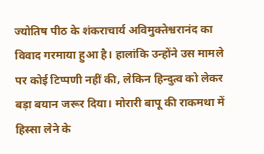ज्योतिष पीठ के शंकराचार्य अविमुक्तेश्वरानंद का विवाद गरमाया हुआ है। हालांकि उन्होंने उस मामले पर कोई टिप्पणी नहीं की, लेकिन हिन्दुत्व को लेकर बड़ा बयान जरूर दिया। मोरारी बापू की राकमथा में हिस्सा लेने के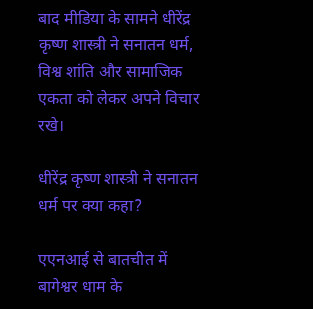बाद मीडिया के सामने धीरेंद्र कृष्‍ण शास्‍त्री ने सनातन धर्म, विश्व शांति और सामाजिक एकता को लेकर अपने विचार रखे।

धीरेंद्र कृष्‍ण शास्‍त्री ने सनातन धर्म पर क्या कहा?

एएनआई से बातचीत में बागेश्वर धाम के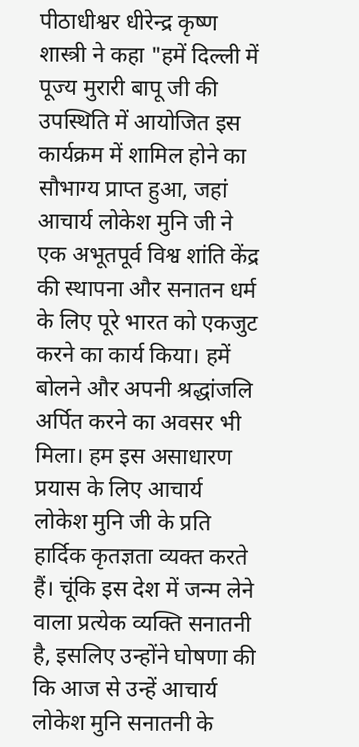पीठाधीश्वर धीरेन्द्र कृष्ण शास्त्री ने कहा "हमें दिल्ली में पूज्य मुरारी बापू जी की उपस्थिति में आयोजित इस कार्यक्रम में शामिल होने का सौभाग्य प्राप्त हुआ, जहां आचार्य लोकेश मुनि जी ने एक अभूतपूर्व विश्व शांति केंद्र की स्थापना और सनातन धर्म के लिए पूरे भारत को एकजुट करने का कार्य किया। हमें बोलने और अपनी श्रद्धांजलि अर्पित करने का अवसर भी मिला। हम इस असाधारण प्रयास के लिए आचार्य लोकेश मुनि जी के प्रति हार्दिक कृतज्ञता व्यक्त करते हैं। चूंकि इस देश में जन्म लेने वाला प्रत्येक व्यक्ति सनातनी है, इसलिए उन्होंने घोषणा की कि आज से उन्हें आचार्य लोकेश मुनि सनातनी के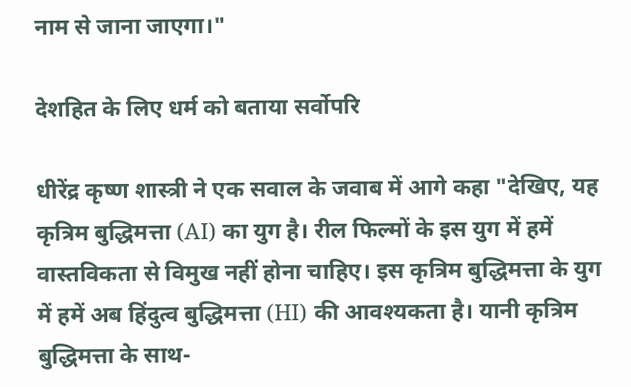नाम से जाना जाएगा।"

देशहित के लिए धर्म को बताया सर्वोपरि

धीरेंद्र कृष्‍ण शास्‍त्री ने एक सवाल के जवाब में आगे कहा "देखिए, यह कृत्रिम बुद्धिमत्ता (AI) का युग है। रील फिल्मों के इस युग में हमें वास्तविकता से विमुख नहीं होना चाहिए। इस कृत्रिम बुद्धिमत्ता के युग में हमें अब हिंदुत्व बुद्धिमत्ता (HI) की आवश्यकता है। यानी कृत्रिम बुद्धिमत्ता के साथ-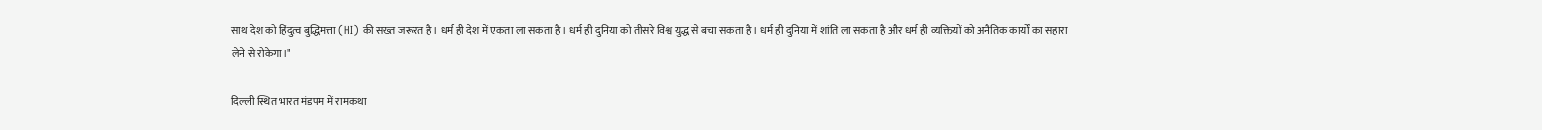साथ देश को हिंदुत्व बुद्धिमत्ता (HI) की सख्त जरूरत है। धर्म ही देश में एकता ला सकता है। धर्म ही दुनिया को तीसरे विश्व युद्ध से बचा सकता है। धर्म ही दुनिया में शांति ला सकता है और धर्म ही व्यक्तियों को अनैतिक कार्यों का सहारा लेने से रोकेगा।"

दिल्ली स्थित भारत मंडपम में रामकथा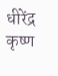धीरेंद्र कृष्‍ण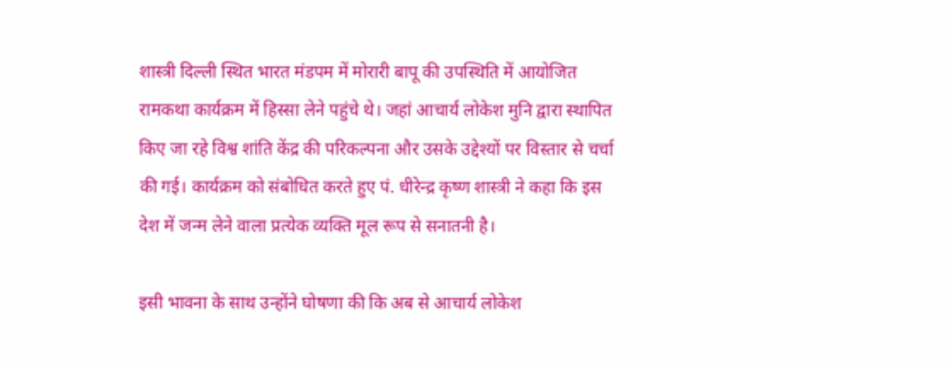शास्‍त्री दिल्ली स्थित भारत मंडपम में मोरारी बापू की उपस्थिति में आयोजित रामकथा कार्यक्रम में हिस्सा लेने पहुंचे थे। जहां आचार्य लोकेश मुनि द्वारा स्थापित किए जा रहे विश्व शांति केंद्र की परिकल्पना और उसके उद्देश्यों पर विस्तार से चर्चा की गई। कार्यक्रम को संबोधित करते हुए पं. धीरेन्द्र कृष्ण शास्त्री ने कहा कि इस देश में जन्म लेने वाला प्रत्येक व्यक्ति मूल रूप से सनातनी है।

इसी भावना के साथ उन्होंने घोषणा की कि अब से आचार्य लोकेश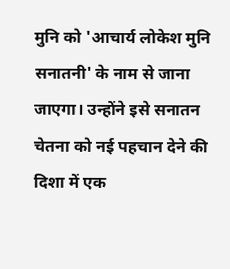मुनि को 'आचार्य लोकेश मुनि सनातनी' के नाम से जाना जाएगा। उन्होंने इसे सनातन चेतना को नई पहचान देने की दिशा में एक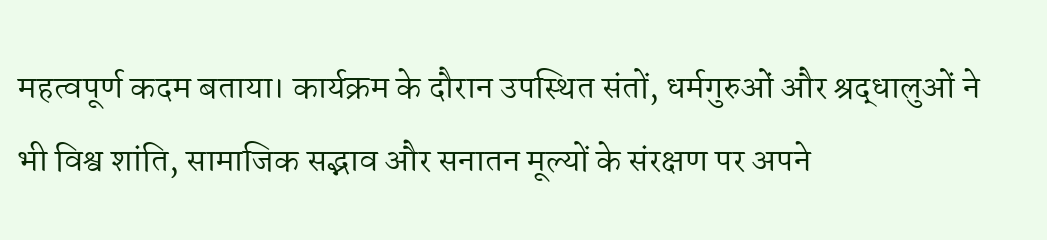महत्वपूर्ण कदम बताया। कार्यक्रम के दौरान उपस्थित संतों, धर्मगुरुओं और श्रद्धालुओं ने भी विश्व शांति, सामाजिक सद्भाव और सनातन मूल्यों के संरक्षण पर अपने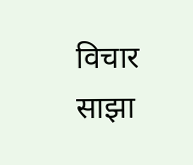विचार साझा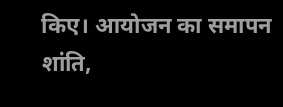किए। आयोजन का समापन शांति,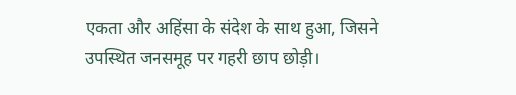एकता और अहिंसा के संदेश के साथ हुआ, जिसने उपस्थित जनसमूह पर गहरी छाप छोड़ी।